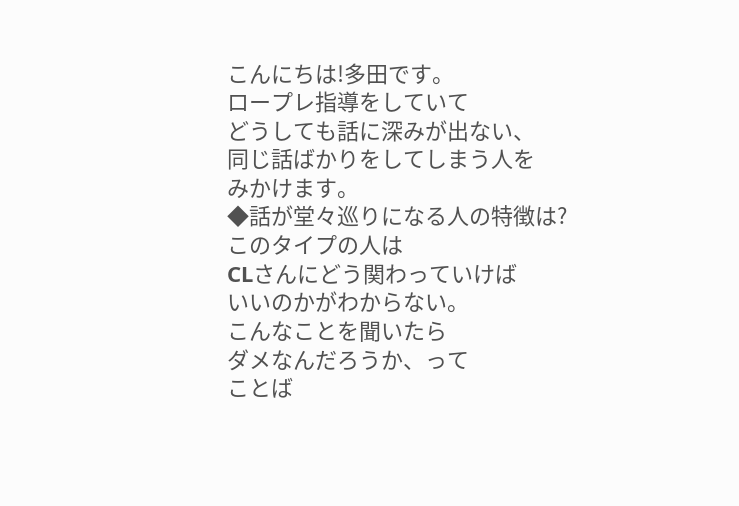こんにちは!多田です。
ロープレ指導をしていて
どうしても話に深みが出ない、
同じ話ばかりをしてしまう人を
みかけます。
◆話が堂々巡りになる人の特徴は?
このタイプの人は
CLさんにどう関わっていけば
いいのかがわからない。
こんなことを聞いたら
ダメなんだろうか、って
ことば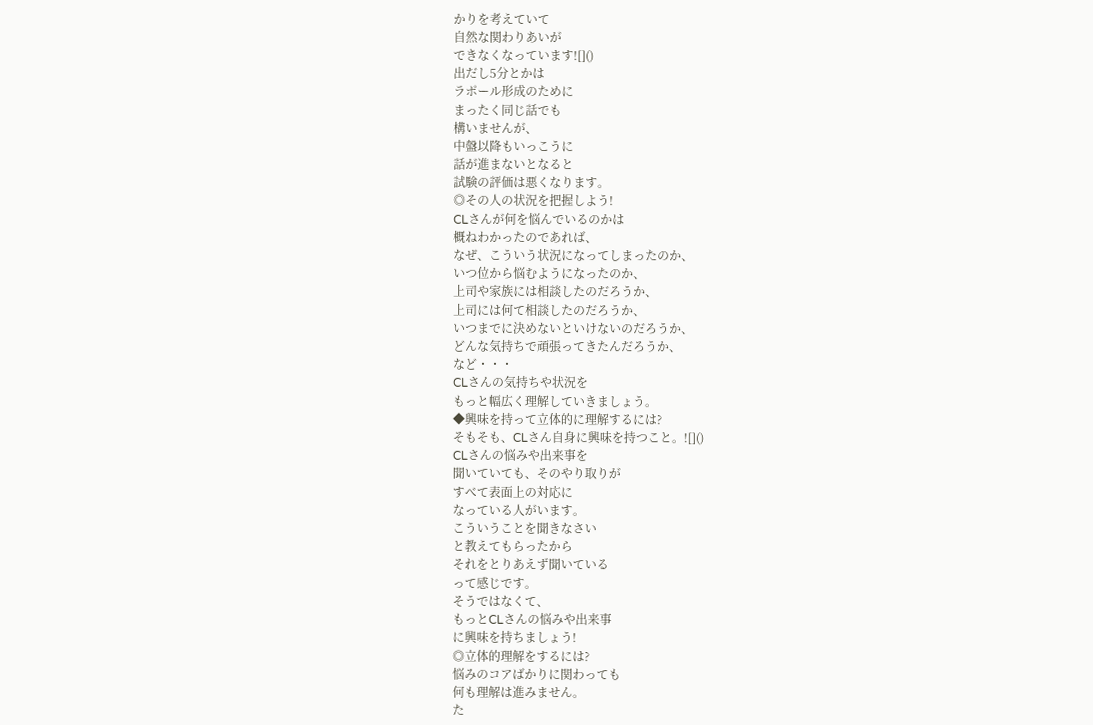かりを考えていて
自然な関わりあいが
できなくなっています![]()
出だし5分とかは
ラポール形成のために
まったく同じ話でも
構いませんが、
中盤以降もいっこうに
話が進まないとなると
試験の評価は悪くなります。
◎その人の状況を把握しよう!
CLさんが何を悩んでいるのかは
概ねわかったのであれば、
なぜ、こういう状況になってしまったのか、
いつ位から悩むようになったのか、
上司や家族には相談したのだろうか、
上司には何て相談したのだろうか、
いつまでに決めないといけないのだろうか、
どんな気持ちで頑張ってきたんだろうか、
など・・・
CLさんの気持ちや状況を
もっと幅広く理解していきましょう。
◆興味を持って立体的に理解するには?
そもそも、CLさん自身に興味を持つこと。![]()
CLさんの悩みや出来事を
聞いていても、そのやり取りが
すべて表面上の対応に
なっている人がいます。
こういうことを聞きなさい
と教えてもらったから
それをとりあえず聞いている
って感じです。
そうではなくて、
もっとCLさんの悩みや出来事
に興味を持ちましょう!
◎立体的理解をするには?
悩みのコアばかりに関わっても
何も理解は進みません。
た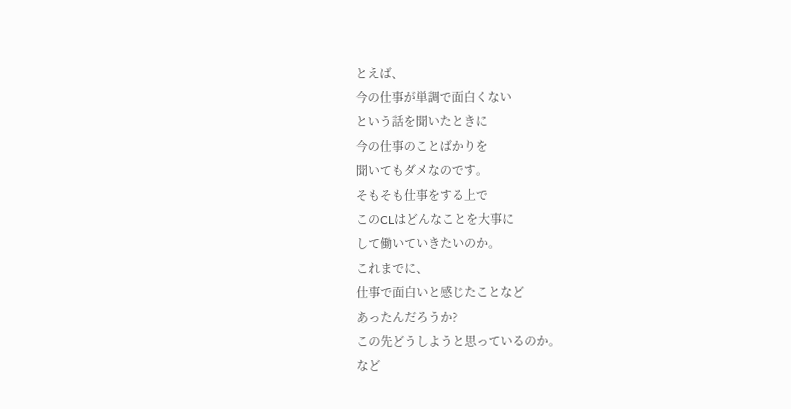とえば、
今の仕事が単調で面白くない
という話を聞いたときに
今の仕事のことばかりを
聞いてもダメなのです。
そもそも仕事をする上で
このCLはどんなことを大事に
して働いていきたいのか。
これまでに、
仕事で面白いと感じたことなど
あったんだろうか?
この先どうしようと思っているのか。
など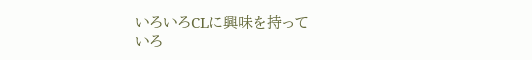いろいろCLに興味を持って
いろ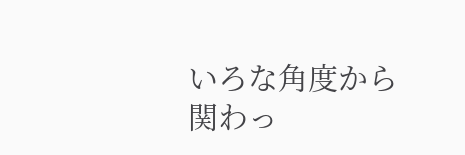いろな角度から
関わっ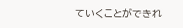ていくことができれ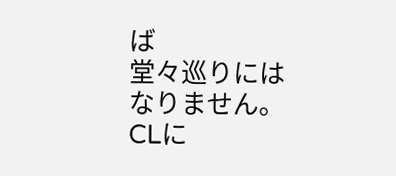ば
堂々巡りにはなりません。
CLに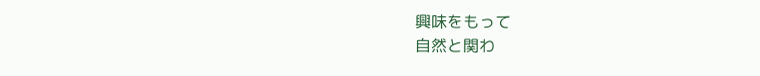興味をもって
自然と関わ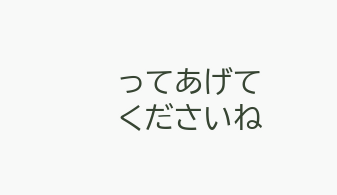ってあげてくださいね